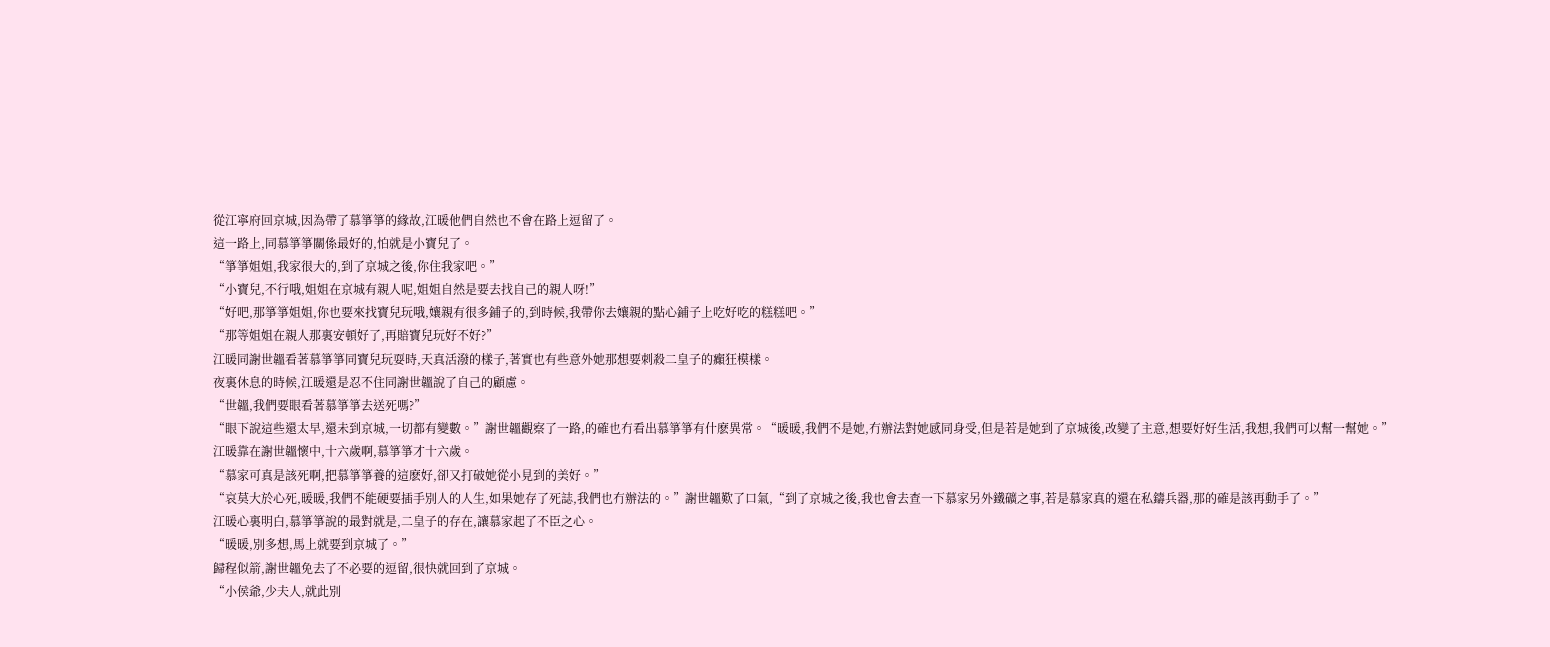從江寧府回京城,因為帶了慕箏箏的緣故,江暖他們自然也不會在路上逗留了。
這一路上,同慕箏箏關係最好的,怕就是小寶兒了。
“箏箏姐姐,我家很大的,到了京城之後,你住我家吧。”
“小寶兒,不行哦,姐姐在京城有親人呢,姐姐自然是要去找自己的親人呀!”
“好吧,那箏箏姐姐,你也要來找寶兒玩哦,孃親有很多鋪子的,到時候,我帶你去孃親的點心鋪子上吃好吃的糕糕吧。”
“那等姐姐在親人那裏安頓好了,再賠寶兒玩好不好?”
江暖同謝世韞看著慕箏箏同寶兒玩耍時,天真活潑的樣子,著實也有些意外她那想要刺殺二皇子的癲狂模樣。
夜裏休息的時候,江暖還是忍不住同謝世韞說了自己的顧慮。
“世韞,我們要眼看著慕箏箏去送死嗎?”
“眼下說這些還太早,還未到京城,一切都有變數。”謝世韞觀察了一路,的確也冇看出慕箏箏有什麽異常。“暖暖,我們不是她,冇辦法對她感同身受,但是若是她到了京城後,改變了主意,想要好好生活,我想,我們可以幫一幫她。”
江暖靠在謝世韞懷中,十六歲啊,慕箏箏才十六歲。
“慕家可真是該死啊,把慕箏箏養的這麽好,卻又打破她從小見到的美好。”
“哀莫大於心死,暖暖,我們不能硬要插手別人的人生,如果她存了死誌,我們也冇辦法的。”謝世韞歎了口氣,“到了京城之後,我也會去查一下慕家另外鐵礦之事,若是慕家真的還在私鑄兵器,那的確是該再動手了。”
江暖心裏明白,慕箏箏說的最對就是,二皇子的存在,讓慕家起了不臣之心。
“暖暖,別多想,馬上就要到京城了。”
歸程似箭,謝世韞免去了不必要的逗留,很快就回到了京城。
“小侯爺,少夫人,就此別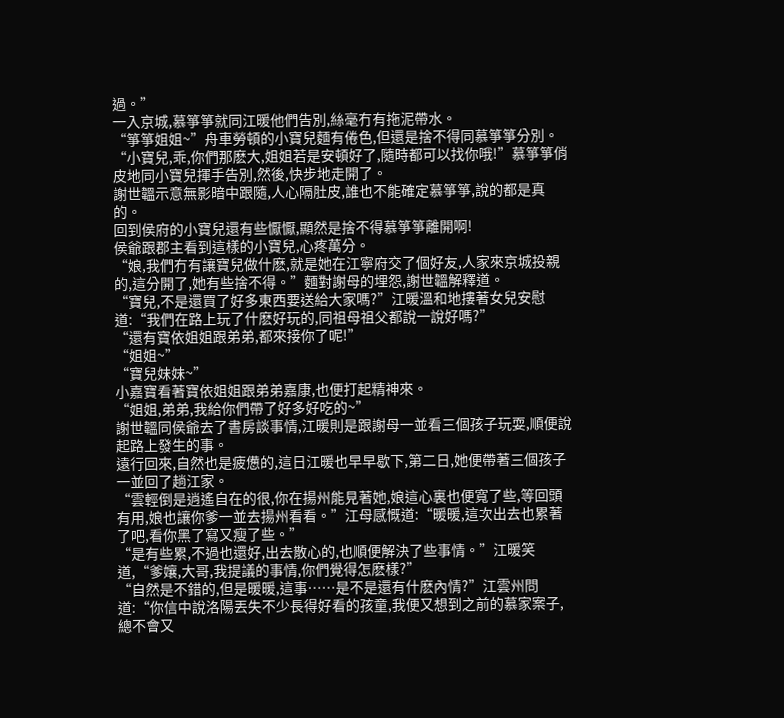過。”
一入京城,慕箏箏就同江暖他們告別,絲毫冇有拖泥帶水。
“箏箏姐姐~”舟車勞頓的小寶兒麵有倦色,但還是捨不得同慕箏箏分別。
“小寶兒,乖,你們那麽大,姐姐若是安頓好了,隨時都可以找你哦!”慕箏箏俏皮地同小寶兒揮手告別,然後,快步地走開了。
謝世韞示意無影暗中跟隨,人心隔肚皮,誰也不能確定慕箏箏,說的都是真的。
回到侯府的小寶兒還有些懨懨,顯然是捨不得慕箏箏離開啊!
侯爺跟郡主看到這樣的小寶兒,心疼萬分。
“娘,我們冇有讓寶兒做什麽,就是她在江寧府交了個好友,人家來京城投親的,這分開了,她有些捨不得。”麵對謝母的埋怨,謝世韞解釋道。
“寶兒,不是還買了好多東西要送給大家嗎?”江暖溫和地摟著女兒安慰道:“我們在路上玩了什麽好玩的,同祖母祖父都說一說好嗎?”
“還有寶依姐姐跟弟弟,都來接你了呢!”
“姐姐~”
“寶兒妹妹~”
小嘉寶看著寶依姐姐跟弟弟嘉康,也便打起精神來。
“姐姐,弟弟,我給你們帶了好多好吃的~”
謝世韞同侯爺去了書房談事情,江暖則是跟謝母一並看三個孩子玩耍,順便說起路上發生的事。
遠行回來,自然也是疲憊的,這日江暖也早早歇下,第二日,她便帶著三個孩子一並回了趟江家。
“雲輕倒是逍遙自在的很,你在揚州能見著她,娘這心裏也便寬了些,等回頭有用,娘也讓你爹一並去揚州看看。”江母感慨道:“暖暖,這次出去也累著了吧,看你黑了寫又瘦了些。”
“是有些累,不過也還好,出去散心的,也順便解決了些事情。”江暖笑道,“爹孃,大哥,我提議的事情,你們覺得怎麽樣?”
“自然是不錯的,但是暖暖,這事……是不是還有什麽內情?”江雲州問道:“你信中說洛陽丟失不少長得好看的孩童,我便又想到之前的慕家案子,總不會又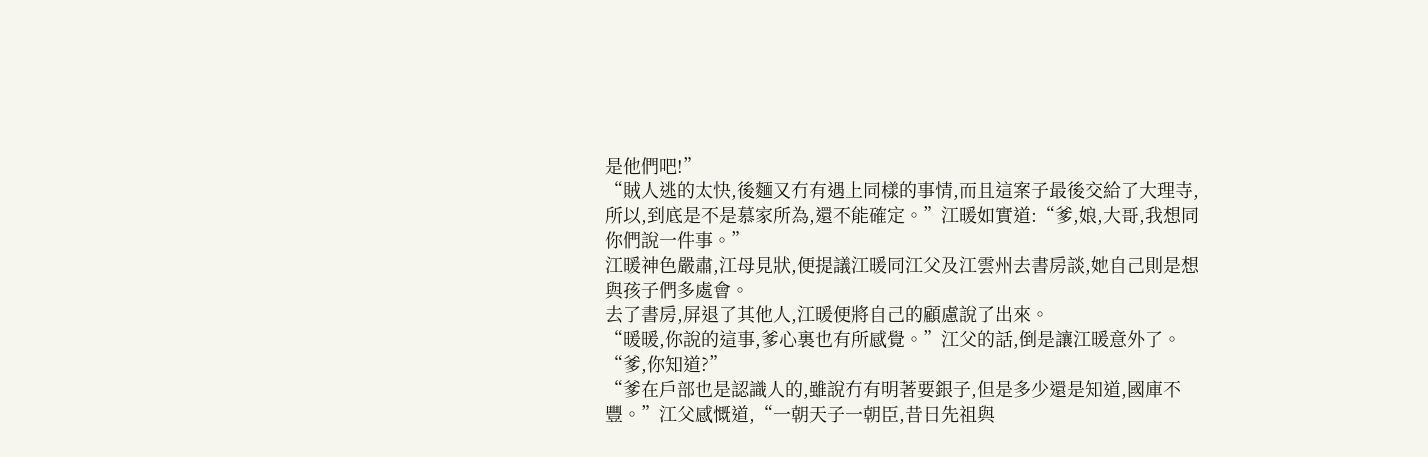是他們吧!”
“賊人逃的太快,後麵又冇有遇上同樣的事情,而且這案子最後交給了大理寺,所以,到底是不是慕家所為,還不能確定。”江暖如實道:“爹,娘,大哥,我想同你們說一件事。”
江暖神色嚴肅,江母見狀,便提議江暖同江父及江雲州去書房談,她自己則是想與孩子們多處會。
去了書房,屏退了其他人,江暖便將自己的顧慮說了出來。
“暖暖,你說的這事,爹心裏也有所感覺。”江父的話,倒是讓江暖意外了。
“爹,你知道?”
“爹在戶部也是認識人的,雖說冇有明著要銀子,但是多少還是知道,國庫不豐。”江父感慨道,“一朝天子一朝臣,昔日先祖與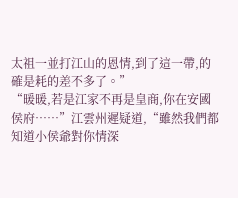太祖一並打江山的恩情,到了這一帶,的確是耗的差不多了。”
“暖暖,若是江家不再是皇商,你在安國侯府……”江雲州遲疑道,“雖然我們都知道小侯爺對你情深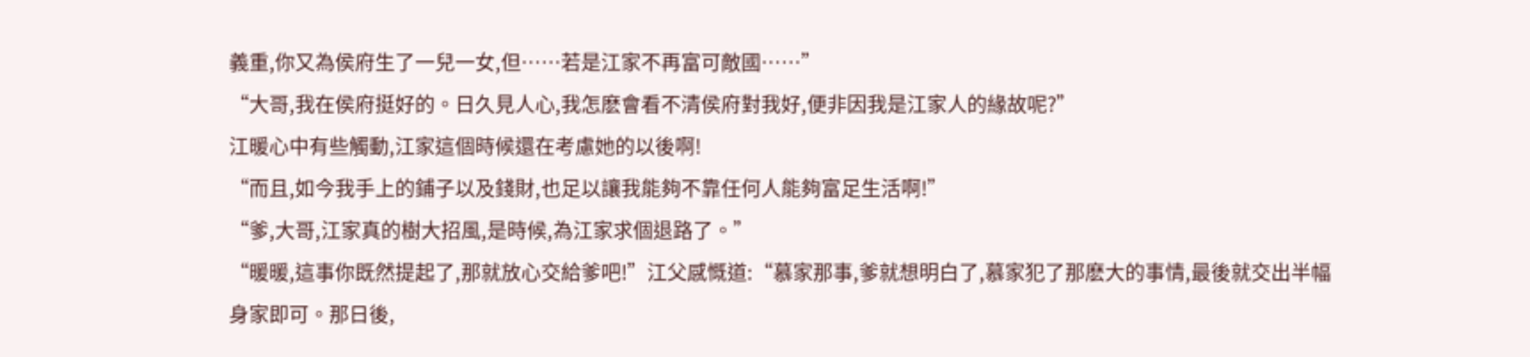義重,你又為侯府生了一兒一女,但……若是江家不再富可敵國……”
“大哥,我在侯府挺好的。日久見人心,我怎麽會看不清侯府對我好,便非因我是江家人的緣故呢?”
江暖心中有些觸動,江家這個時候還在考慮她的以後啊!
“而且,如今我手上的鋪子以及錢財,也足以讓我能夠不靠任何人能夠富足生活啊!”
“爹,大哥,江家真的樹大招風,是時候,為江家求個退路了。”
“暖暖,這事你既然提起了,那就放心交給爹吧!”江父感慨道:“慕家那事,爹就想明白了,慕家犯了那麽大的事情,最後就交出半幅身家即可。那日後,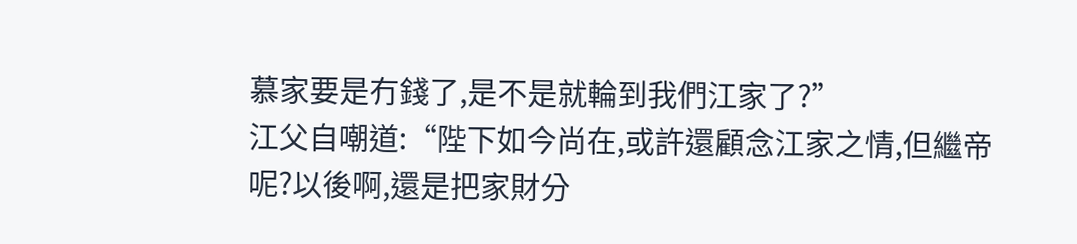慕家要是冇錢了,是不是就輪到我們江家了?”
江父自嘲道:“陛下如今尚在,或許還顧念江家之情,但繼帝呢?以後啊,還是把家財分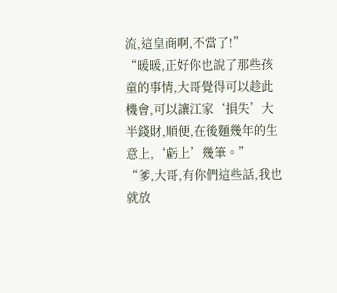流,這皇商啊,不當了!”
“暖暖,正好你也說了那些孩童的事情,大哥覺得可以趁此機會,可以讓江家‘損失’大半錢財,順便,在後麵幾年的生意上,‘虧上’幾筆。”
“爹,大哥,有你們這些話,我也就放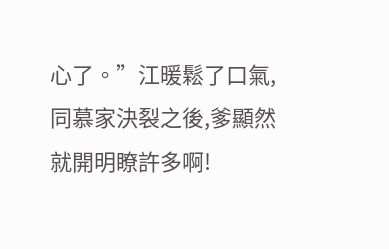心了。”江暖鬆了口氣,同慕家決裂之後,爹顯然就開明瞭許多啊!